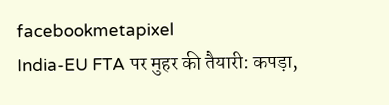facebookmetapixel
India-EU FTA पर मुहर की तैयारी: कपड़ा,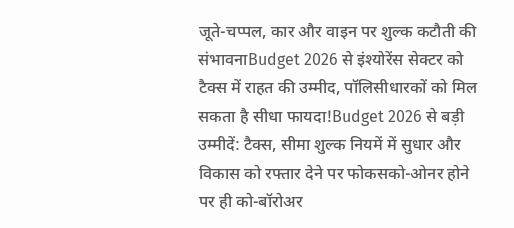जूते-चप्पल, कार और वाइन पर शुल्क कटौती की संभावनाBudget 2026 से इंश्योरेंस सेक्टर को टैक्स में राहत की उम्मीद, पॉलिसीधारकों को मिल सकता है सीधा फायदा!Budget 2026 से बड़ी उम्मीदें: टैक्स, सीमा शुल्क नियमें में सुधार और विकास को रफ्तार देने पर फोकसको-ओनर होने पर ही को-बॉरोअर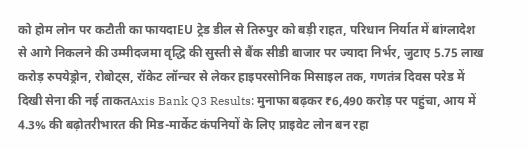को होम लोन पर कटौती का फायदाEU ट्रेड डील से तिरुपुर को बड़ी राहत, परिधान निर्यात में बांग्लादेश से आगे निकलने की उम्मीदजमा वृद्धि की सुस्ती से बैंक सीडी बाजार पर ज्यादा निर्भर, जुटाए 5.75 लाख करोड़ रुपयेड्रोन, रोबोट्स, रॉकेट लॉन्चर से लेकर हाइपरसोनिक मिसाइल तक, गणतंत्र दिवस परेड में दिखी सेना की नई ताकतAxis Bank Q3 Results: मुनाफा बढ़कर ₹6,490 करोड़ पर पहुंचा, आय में 4.3% की बढ़ोतरीभारत की मिड-मार्केट कंपनियों के लिए प्राइवेट लोन बन रहा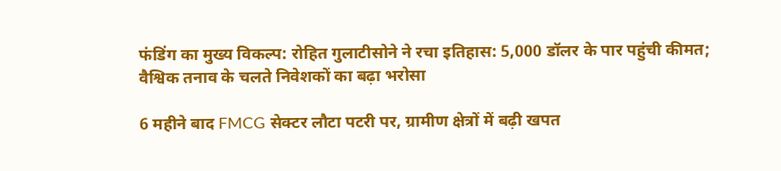फंडिंग का मुख्य विकल्प: रोहित गुलाटीसोने ने रचा इतिहास: 5,000 डॉलर के पार पहुंची कीमत; वैश्विक तनाव के चलते निवेशकों का बढ़ा भरोसा

6 महीने बाद FMCG सेक्टर लौटा पटरी पर, ग्रामीण क्षेत्रों में बढ़ी खपत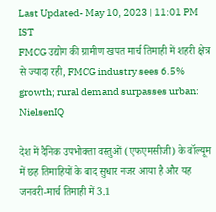Last Updated- May 10, 2023 | 11:01 PM IST
FMCG उद्योग की ग्रामीण खपत मार्च तिमाही में शहरी क्षेत्र से ज्यादा रही, FMCG industry sees 6.5% growth; rural demand surpasses urban: NielsenIQ

देश में दैनिक उपभोक्ता वस्तुओं (एफएमसीजी) के वॉल्यूम में छह तिमाहियों के बाद सुधार नजर आया है और यह जनवरी-मार्च तिमाही में 3.1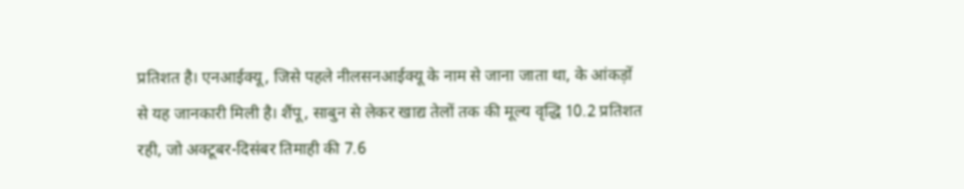प्रतिशत है। एनआईक्यू, जिसे पहले नीलसनआईक्यू के नाम से जाना जाता था, के आंकड़ों से यह जानकारी मिली है। शैंपू, साबुन से लेकर खाद्य तेलों तक की मूल्य वृद्धि 10.2 प्रतिशत रही, जो अक्टूबर-दिसंबर तिमाही की 7.6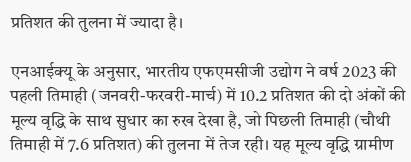प्रतिशत की तुलना में ज्यादा है।

एनआईक्यू के अनुसार, भारतीय एफएमसीजी उद्योग ने वर्ष 2023 की पहली तिमाही (जनवरी-फरवरी-मार्च) में 10.2 प्रतिशत की दो अंकों की मूल्य वृद्धि के साथ सुधार का रुख देखा है, जो पिछली तिमाही (चौथी तिमाही में 7.6 प्रतिशत) की तुलना में तेज रही। यह मूल्य वृद्धि ग्रामीण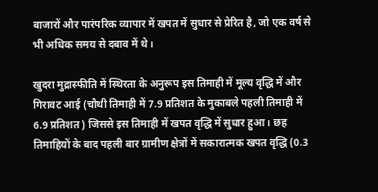बाजारों और पारंपरिक व्यापार में खपत में सुधार से प्रेरित है, जो एक वर्ष से भी अधिक समय से दबाव में थे।

खुदरा मुद्रास्फीति में स्थिरता के अनुरूप इस तिमाही में मूल्य वृद्धि में और गिरावट आई (चौथी तिमाही में 7.9 प्रतिशत के मुकाबले पहली तिमाही में 6.9 प्रतिशत) जिससे इस तिमाही में खपत वृद्धि में सुधार हुआ। छह तिमाहियों के बाद पहली बार ग्रामीण क्षेत्रों में सकारात्मक खपत वृद्धि (0.3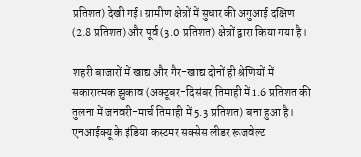प्रतिशत) देखी गई। ग्रामीण क्षेत्रों में सुधार की अगुआई दक्षिण (2.8 प्रतिशत) और पूर्व (3.0 प्रतिशत) क्षेत्रों द्वारा किया गया है।

शहरी बाजारों में खाद्य और गैर-खाद्य दोनों ही श्रेणियों में सकारात्मक झुकाव (अक्टूबर-दिसंबर तिमाही में 1.6 प्रतिशत की तुलना में जनवरी-मार्च तिमाही में 5.3 प्रतिशत) बना हुआ है। एनआईक्यू के इंडिया कस्टमर सक्सेस लीडर रूजवेल्ट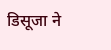डिसूजा ने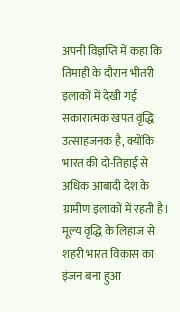अपनी विज्ञप्ति में कहा कि तिमाही के दौरान भीतरी इलाकों में देखी गई सकारात्मक खपत वृद्धि उत्साहजनक है, क्योंकि भारत की दो-तिहाई से अधिक आबादी देश के ग्रामीण इलाकों में रहती है। मूल्य वृद्धि के लिहाज से शहरी भारत विकास का इंजन बना हुआ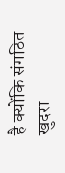है क्योंकि संगठित खुदरा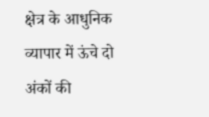क्षेत्र के आधुनिक व्यापार में ऊंचे दो अंकों की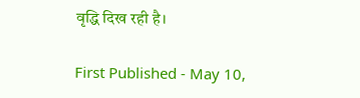वृद्धि दिख रही है।

First Published - May 10,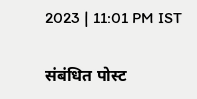2023 | 11:01 PM IST

संबंधित पोस्ट